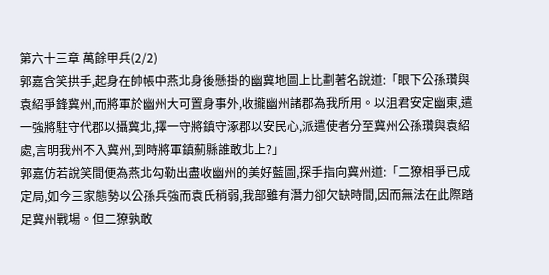第六十三章 萬餘甲兵(2/2)
郭嘉含笑拱手,起身在帥帳中燕北身後懸掛的幽冀地圖上比劃著名說道:「眼下公孫瓚與袁紹爭鋒冀州,而將軍於幽州大可置身事外,收攏幽州諸郡為我所用。以沮君安定幽東,遣一強將駐守代郡以攝冀北,擇一守將鎮守涿郡以安民心,派遣使者分至冀州公孫瓚與袁紹處,言明我州不入冀州,到時將軍鎮薊縣誰敢北上?」
郭嘉仿若說笑間便為燕北勾勒出盡收幽州的美好藍圖,探手指向冀州道:「二獠相爭已成定局,如今三家態勢以公孫兵強而袁氏稍弱,我部雖有潛力卻欠缺時間,因而無法在此際踏足冀州戰場。但二獠孰敢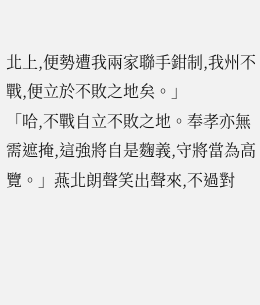北上,便勢遭我兩家聯手鉗制,我州不戰,便立於不敗之地矣。」
「哈,不戰自立不敗之地。奉孝亦無需遮掩,這強將自是麴義,守將當為高覽。」燕北朗聲笑出聲來,不過對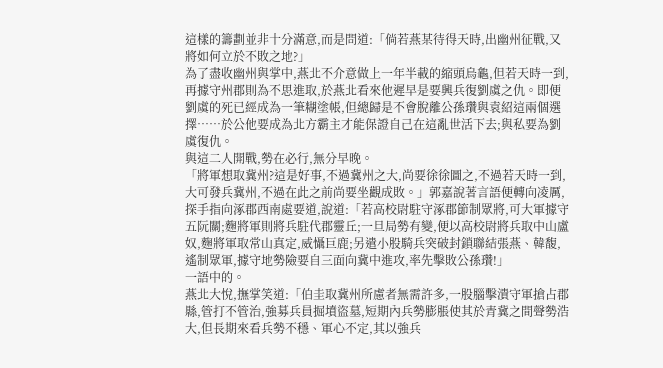這樣的籌劃並非十分滿意,而是問道:「倘若燕某待得天時,出幽州征戰,又將如何立於不敗之地?」
為了盡收幽州與掌中,燕北不介意做上一年半載的縮頭烏龜,但若天時一到,再據守州郡則為不思進取,於燕北看來他遲早是要興兵復劉虞之仇。即便劉虞的死已經成為一筆糊塗帳,但總歸是不會脫離公孫瓚與袁紹這兩個選擇……於公他要成為北方霸主才能保證自己在這亂世活下去;與私要為劉虞復仇。
與這二人開戰,勢在必行,無分早晚。
「將軍想取冀州?這是好事,不過冀州之大,尚要徐徐圖之,不過若天時一到,大可發兵冀州,不過在此之前尚要坐觀成敗。」郭嘉說著言語便轉向凌厲,探手指向涿郡西南處要道,說道:「若高校尉駐守涿郡節制眾將,可大軍據守五阮關;麴將軍則將兵駐代郡靈丘;一旦局勢有變,便以高校尉將兵取中山盧奴,麴將軍取常山真定,威懾巨鹿;另遣小股騎兵突破封鎖聯結張燕、韓馥,遙制眾軍,據守地勢險要自三面向冀中進攻,率先擊敗公孫瓚!」
一語中的。
燕北大悅,撫掌笑道:「伯圭取冀州所慮者無需許多,一股腦擊潰守軍搶占郡縣,管打不管治,強募兵員掘墳盜墓,短期內兵勢膨脹使其於青冀之間聲勢浩大,但長期來看兵勢不穩、軍心不定,其以強兵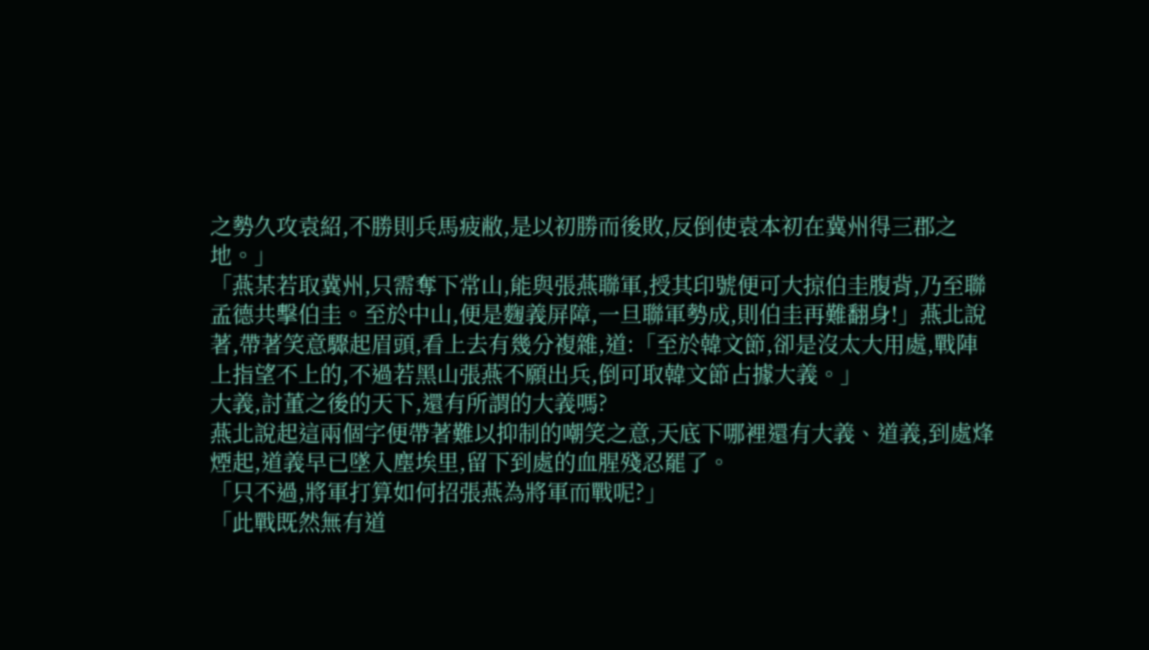之勢久攻袁紹,不勝則兵馬疲敝,是以初勝而後敗,反倒使袁本初在冀州得三郡之地。」
「燕某若取冀州,只需奪下常山,能與張燕聯軍,授其印號便可大掠伯圭腹背,乃至聯孟德共擊伯圭。至於中山,便是麴義屏障,一旦聯軍勢成,則伯圭再難翻身!」燕北說著,帶著笑意驟起眉頭,看上去有幾分複雜,道:「至於韓文節,卻是沒太大用處,戰陣上指望不上的,不過若黑山張燕不願出兵,倒可取韓文節占據大義。」
大義,討董之後的天下,還有所謂的大義嗎?
燕北說起這兩個字便帶著難以抑制的嘲笑之意,天底下哪裡還有大義、道義,到處烽煙起,道義早已墜入塵埃里,留下到處的血腥殘忍罷了。
「只不過,將軍打算如何招張燕為將軍而戰呢?」
「此戰既然無有道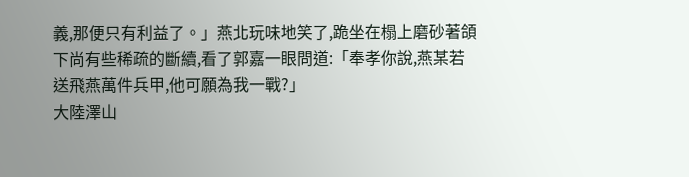義,那便只有利益了。」燕北玩味地笑了,跪坐在榻上磨砂著頜下尚有些稀疏的斷續,看了郭嘉一眼問道:「奉孝你說,燕某若送飛燕萬件兵甲,他可願為我一戰?」
大陸澤山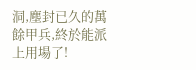洞,塵封已久的萬餘甲兵,終於能派上用場了!